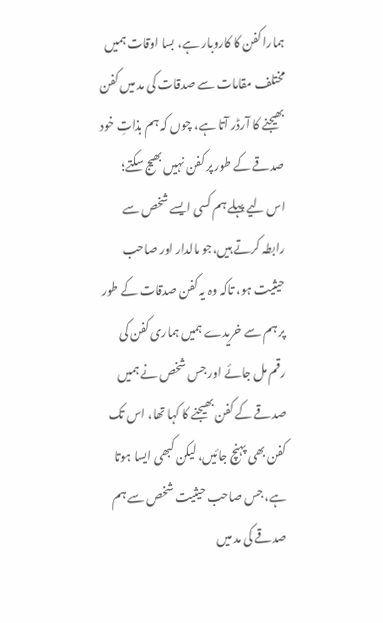ہمارا کفن کا کاروبار ہے، بسا اوقات ہمیں مختلف مقامات سے صدقات کی مد میں کفن بھیجنے کا آرڈر آتا ہے، چوں کہ ہم بذاتِ خود صدقے کے طور پر کفن نہیں بھیج سکتے؛ اس لیے پہلے ہم کسی ایسے شخص سے رابطہ کرتے ہیں،جو مالدار اور صاحب حیثیت ہو، تاکہ وہ یہ کفن صدقات کے طور پر ہم سے خریدے ہمیں ہماری کفن کی رقم مل جائے اور جس شخص نے ہمیں صدقے کے کفن بھیجنے کا کہا تھا، اس تک کفن بھی پہنچ جائیں، لیکن کبھی ایسا ہوتا ہے، جس صاحب حیثیت شخص سے ہم صدقے کی مد میں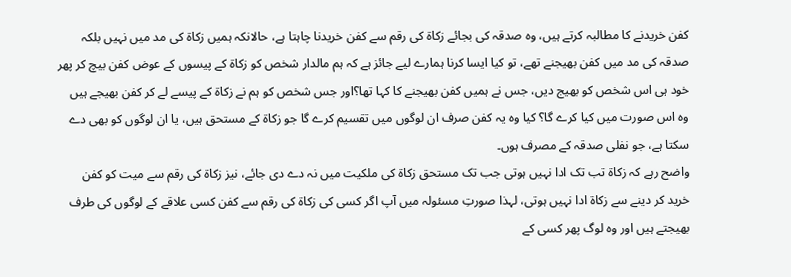کفن خریدنے کا مطالبہ کرتے ہیں، وہ صدقہ کی بجائے زکاۃ کی رقم سے کفن خریدنا چاہتا ہے، حالانکہ ہمیں زکاۃ کی مد میں نہیں بلکہ صدقہ کی مد میں کفن بھیجنے تھے، تو کیا ایسا کرنا ہمارے لیے جائز ہے کہ ہم مالدار شخص کو زکاۃ کے پیسوں کے عوض کفن بیچ کر پھر خود ہی اس شخص کو بھیج دیں، جس نے ہمیں کفن بھیجنے کا کہا تھا؟اور جس شخص کو ہم نے زکاۃ کے پیسے لے کر کفن بھیجے ہیں وہ اس صورت میں کیا کرے گا؟ کیا وہ یہ کفن صرف ان لوگوں میں تقسیم کرے گا جو زکاۃ کے مستحق ہیں، یا ان لوگوں کو بھی دے سکتا ہے، جو نفلی صدقہ کے مصرف ہوں۔
واضح رہے کہ زکاۃ تب تک ادا نہیں ہوتی جب تک مستحق زکاۃ کی ملکیت میں نہ دے دی جائے، نیز زکاۃ کی رقم سے میت کو کفن خرید کر دینے سے زکاۃ ادا نہیں ہوتی، لہذا صورتِ مسئولہ میں آپ اگر کسی کی زکاۃ کی رقم سے کفن کسی علاقے کے لوگوں کی طرف بھیجتے ہیں اور وہ لوگ پھر کسی کے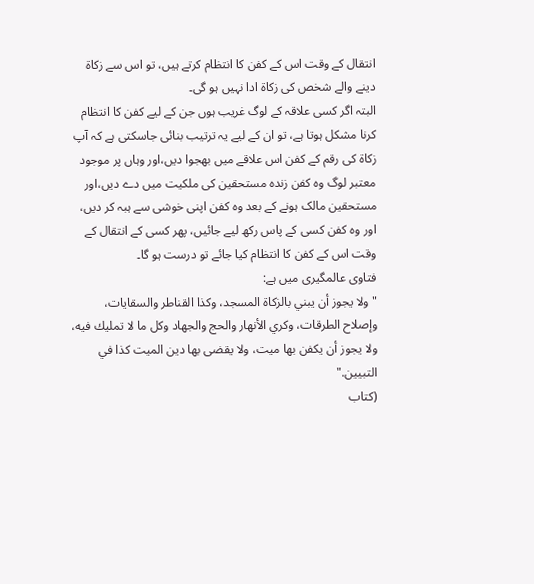انتقال کے وقت اس کے کفن کا انتظام کرتے ہیں، تو اس سے زکاۃ دینے والے شخص کی زکاۃ ادا نہیں ہو گی۔
البتہ اگر کسی علاقہ کے لوگ غریب ہوں جن کے لیے کفن کا انتظام کرنا مشکل ہوتا ہے، تو ان کے لیے یہ ترتیب بنائی جاسکتی ہے کہ آپ زکاۃ کی رقم کے کفن اس علاقے میں بھجوا دیں،اور وہاں پر موجود معتبر لوگ وہ کفن زندہ مستحقین کی ملکیت میں دے دیں،اور مستحقین مالک ہونے کے بعد وہ کفن اپنی خوشی سے ہبہ کر دیں، اور وہ کفن کسی کے پاس رکھ لیے جائیں، پھر کسی کے انتقال کے وقت اس کے کفن کا انتظام کیا جائے تو درست ہو گا۔
فتاوی عالمگیری میں ہے:
"ولا يجوز أن يبني بالزكاة المسجد، وكذا القناطر والسقايات، وإصلاح الطرقات، وكري الأنهار والحج والجهاد وكل ما لا تمليك فيه، ولا يجوز أن يكفن بها ميت، ولا يقضى بها دين الميت كذا في التبيين."
(کتاب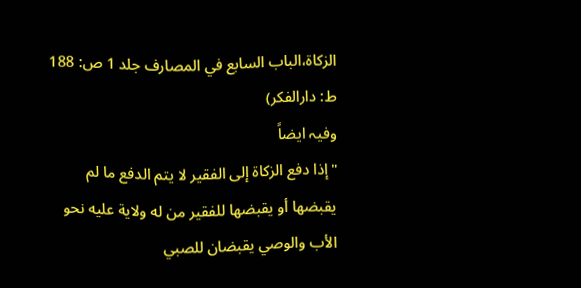الزکاۃ،الباب السابع في المصارف جلد 1 ص: 188 ط: دارالفکر)
وفیہ ایضاً
"إذا دفع الزكاة إلى الفقير لا يتم الدفع ما لم يقبضها أو يقبضها للفقير من له ولاية عليه نحو الأب والوصي يقبضان للصبي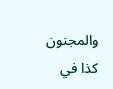والمجنون كذا في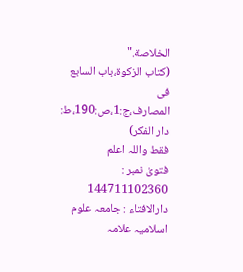الخلاصة."
(کتاب الزکوۃ،باب السابع فی المصارف،ج:1،ص:190،ط: دار الفکر)
فقط واللہ اعلم
فتویٰ نمبر : 144711102360
دارالافتاء : جامعہ علوم اسلامیہ علامہ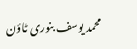محمد یوسف بنوری ٹاؤن